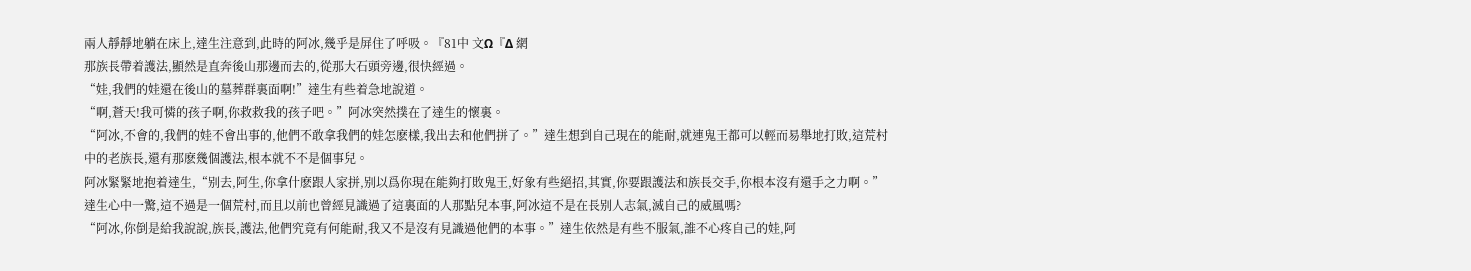兩人靜靜地躺在床上,達生注意到,此時的阿冰,幾乎是屏住了呼吸。『81中 文Ω『Δ 網
那族長帶着護法,顯然是直奔後山那邊而去的,從那大石頭旁邊,很快經過。
“娃,我們的娃還在後山的墓葬群裏面啊!”達生有些着急地說道。
“啊,蒼天!我可憐的孩子啊,你救救我的孩子吧。”阿冰突然撲在了達生的懷裏。
“阿冰,不會的,我們的娃不會出事的,他們不敢拿我們的娃怎麽樣,我出去和他們拼了。”達生想到自己現在的能耐,就連鬼王都可以輕而易舉地打敗,這荒村中的老族長,還有那麽幾個護法,根本就不不是個事兒。
阿冰緊緊地抱着達生,“别去,阿生,你拿什麽跟人家拼,别以爲你現在能夠打敗鬼王,好象有些絕招,其實,你要跟護法和族長交手,你根本沒有還手之力啊。”
達生心中一驚,這不過是一個荒村,而且以前也曾經見識過了這裏面的人那點兒本事,阿冰這不是在長别人志氣,滅自己的威風嗎?
“阿冰,你倒是給我說說,族長,護法,他們究竟有何能耐,我又不是沒有見識過他們的本事。”達生依然是有些不服氣,誰不心疼自己的娃,阿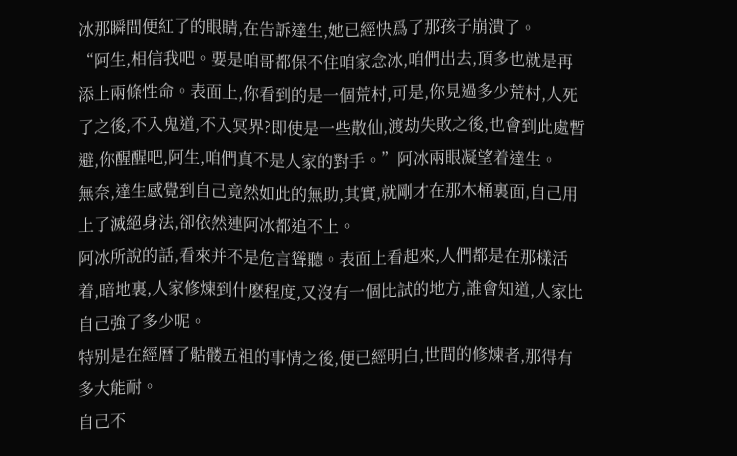冰那瞬間便紅了的眼睛,在告訴達生,她已經快爲了那孩子崩潰了。
“阿生,相信我吧。要是咱哥都保不住咱家念冰,咱們出去,頂多也就是再添上兩條性命。表面上,你看到的是一個荒村,可是,你見過多少荒村,人死了之後,不入鬼道,不入冥界?即使是一些散仙,渡劫失敗之後,也會到此處暫避,你醒醒吧,阿生,咱們真不是人家的對手。”阿冰兩眼凝望着達生。
無奈,達生感覺到自己竟然如此的無助,其實,就剛才在那木桶裏面,自己用上了滅絕身法,卻依然連阿冰都追不上。
阿冰所說的話,看來并不是危言聳聽。表面上看起來,人們都是在那樣活着,暗地裏,人家修煉到什麽程度,又沒有一個比試的地方,誰會知道,人家比自己強了多少呢。
特别是在經曆了骷髅五祖的事情之後,便已經明白,世間的修煉者,那得有多大能耐。
自己不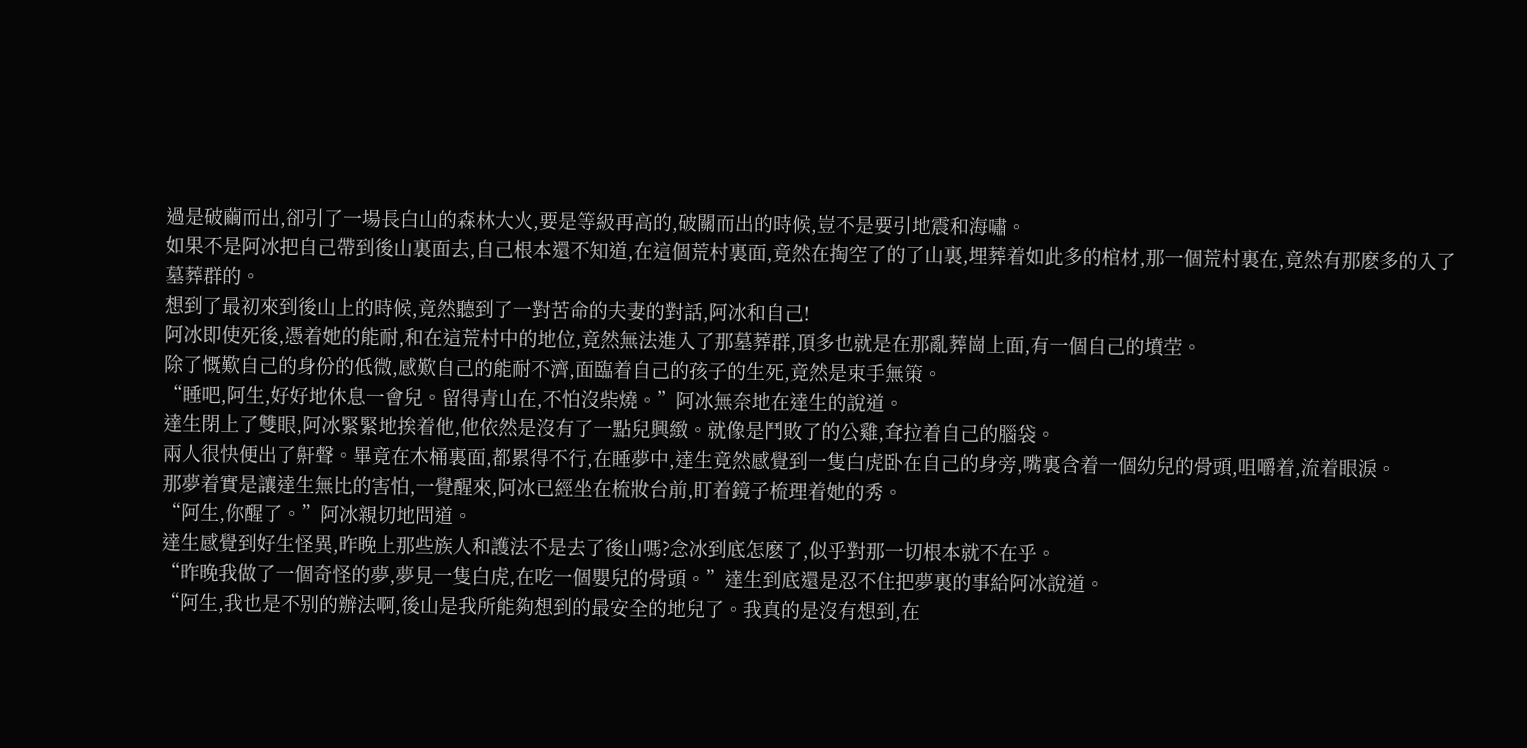過是破繭而出,卻引了一場長白山的森林大火,要是等級再高的,破關而出的時候,豈不是要引地震和海嘯。
如果不是阿冰把自己帶到後山裏面去,自己根本還不知道,在這個荒村裏面,竟然在掏空了的了山裏,埋葬着如此多的棺材,那一個荒村裏在,竟然有那麽多的入了墓葬群的。
想到了最初來到後山上的時候,竟然聽到了一對苦命的夫妻的對話,阿冰和自己!
阿冰即使死後,憑着她的能耐,和在這荒村中的地位,竟然無法進入了那墓葬群,頂多也就是在那亂葬崗上面,有一個自己的墳茔。
除了慨歎自己的身份的低微,感歎自己的能耐不濟,面臨着自己的孩子的生死,竟然是束手無策。
“睡吧,阿生,好好地休息一會兒。留得青山在,不怕沒柴燒。”阿冰無奈地在達生的說道。
達生閉上了雙眼,阿冰緊緊地挨着他,他依然是沒有了一點兒興緻。就像是鬥敗了的公雞,耷拉着自己的腦袋。
兩人很快便出了鼾聲。畢竟在木桶裏面,都累得不行,在睡夢中,達生竟然感覺到一隻白虎卧在自己的身旁,嘴裏含着一個幼兒的骨頭,咀嚼着,流着眼淚。
那夢着實是讓達生無比的害怕,一覺醒來,阿冰已經坐在梳妝台前,盯着鏡子梳理着她的秀。
“阿生,你醒了。”阿冰親切地問道。
達生感覺到好生怪異,昨晚上那些族人和護法不是去了後山嗎?念冰到底怎麽了,似乎對那一切根本就不在乎。
“昨晚我做了一個奇怪的夢,夢見一隻白虎,在吃一個嬰兒的骨頭。”達生到底還是忍不住把夢裏的事給阿冰說道。
“阿生,我也是不别的辦法啊,後山是我所能夠想到的最安全的地兒了。我真的是沒有想到,在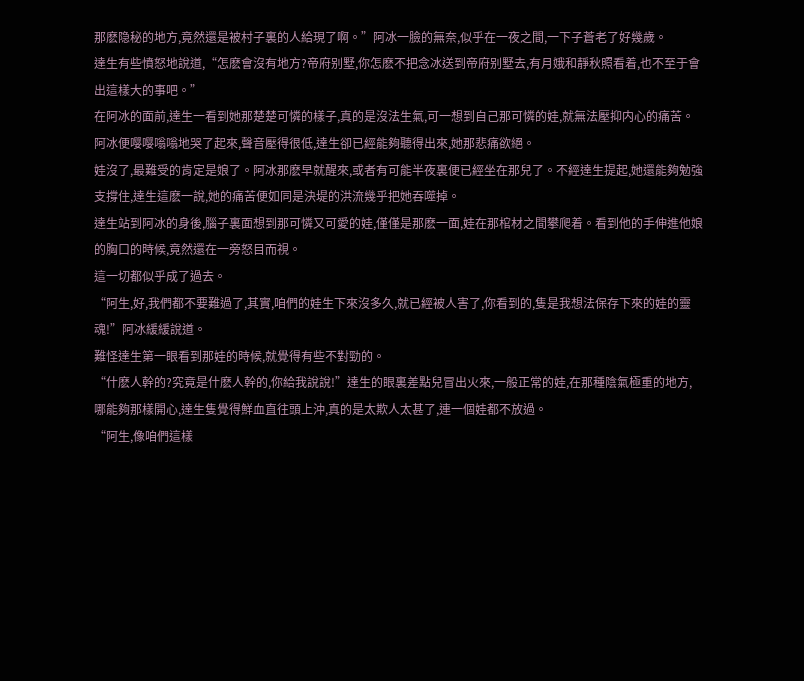那麽隐秘的地方,竟然還是被村子裏的人給現了啊。”阿冰一臉的無奈,似乎在一夜之間,一下子蒼老了好幾歲。
達生有些憤怒地說道,“怎麽會沒有地方?帝府别墅,你怎麽不把念冰送到帝府别墅去,有月娥和靜秋照看着,也不至于會出這樣大的事吧。”
在阿冰的面前,達生一看到她那楚楚可憐的樣子,真的是沒法生氣,可一想到自己那可憐的娃,就無法壓抑内心的痛苦。
阿冰便嘤嘤嗡嗡地哭了起來,聲音壓得很低,達生卻已經能夠聽得出來,她那悲痛欲絕。
娃沒了,最難受的肯定是娘了。阿冰那麽早就醒來,或者有可能半夜裏便已經坐在那兒了。不經達生提起,她還能夠勉強支撐住,達生這麽一說,她的痛苦便如同是決堤的洪流幾乎把她吞噬掉。
達生站到阿冰的身後,腦子裏面想到那可憐又可愛的娃,僅僅是那麽一面,娃在那棺材之間攀爬着。看到他的手伸進他娘的胸口的時候,竟然還在一旁怒目而視。
這一切都似乎成了過去。
“阿生,好,我們都不要難過了,其實,咱們的娃生下來沒多久,就已經被人害了,你看到的,隻是我想法保存下來的娃的靈魂!”阿冰緩緩說道。
難怪達生第一眼看到那娃的時候,就覺得有些不對勁的。
“什麽人幹的?究竟是什麽人幹的,你給我說說!”達生的眼裏差點兒冒出火來,一般正常的娃,在那種陰氣極重的地方,哪能夠那樣開心,達生隻覺得鮮血直往頭上沖,真的是太欺人太甚了,連一個娃都不放過。
“阿生,像咱們這樣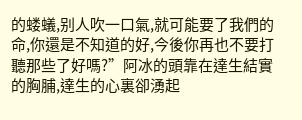的蝼蟻,别人吹一口氣,就可能要了我們的命,你還是不知道的好,今後你再也不要打聽那些了好嗎?”阿冰的頭靠在達生結實的胸脯,達生的心裏卻湧起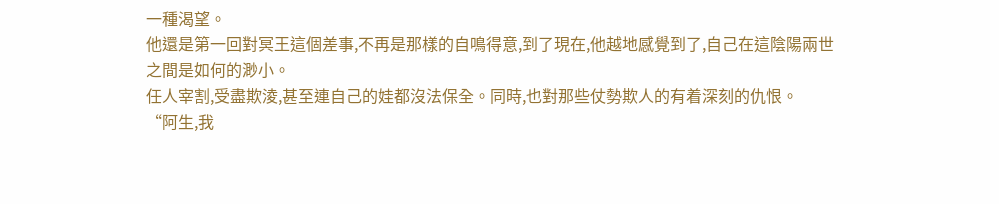一種渴望。
他還是第一回對冥王這個差事,不再是那樣的自鳴得意,到了現在,他越地感覺到了,自己在這陰陽兩世之間是如何的渺小。
任人宰割,受盡欺淩,甚至連自己的娃都沒法保全。同時,也對那些仗勢欺人的有着深刻的仇恨。
“阿生,我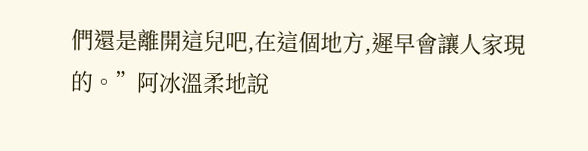們還是離開這兒吧,在這個地方,遲早會讓人家現的。”阿冰溫柔地說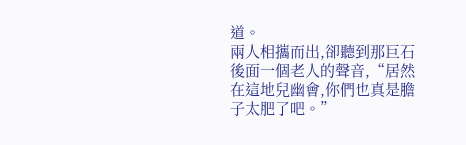道。
兩人相攜而出,卻聽到那巨石後面一個老人的聲音,“居然在這地兒幽會,你們也真是膽子太肥了吧。”